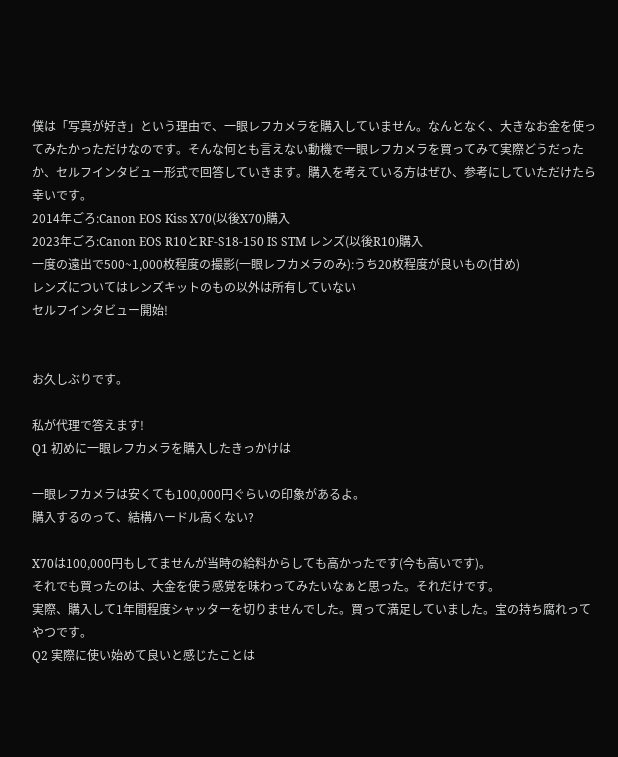僕は「写真が好き」という理由で、一眼レフカメラを購入していません。なんとなく、大きなお金を使ってみたかっただけなのです。そんな何とも言えない動機で一眼レフカメラを買ってみて実際どうだったか、セルフインタビュー形式で回答していきます。購入を考えている方はぜひ、参考にしていただけたら幸いです。
2014年ごろ:Canon EOS Kiss X70(以後X70)購入
2023年ごろ:Canon EOS R10とRF-S18-150 IS STM レンズ(以後R10)購入
一度の遠出で500~1,000枚程度の撮影(一眼レフカメラのみ):うち20枚程度が良いもの(甘め)
レンズについてはレンズキットのもの以外は所有していない
セルフインタビュー開始!


お久しぶりです。

私が代理で答えます!
Q1 初めに一眼レフカメラを購入したきっかけは

一眼レフカメラは安くても100,000円ぐらいの印象があるよ。
購入するのって、結構ハードル高くない?

X70は100,000円もしてませんが当時の給料からしても高かったです(今も高いです)。
それでも買ったのは、大金を使う感覚を味わってみたいなぁと思った。それだけです。
実際、購入して1年間程度シャッターを切りませんでした。買って満足していました。宝の持ち腐れってやつです。
Q2 実際に使い始めて良いと感じたことは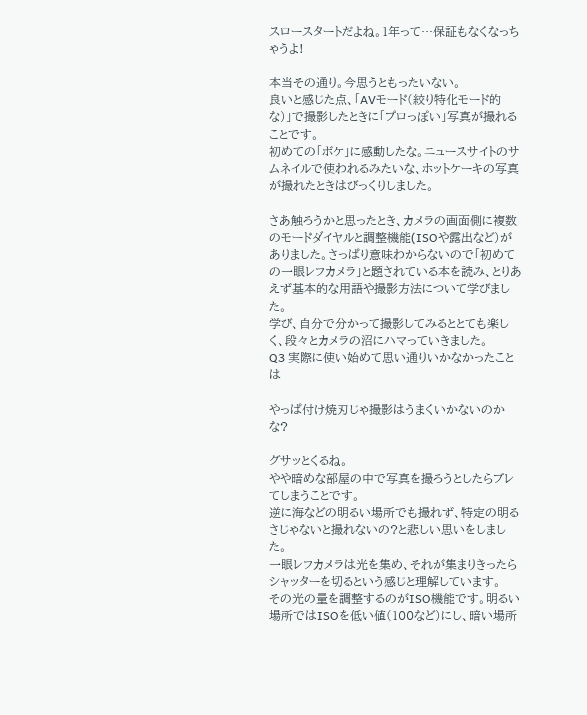スロースタートだよね。1年って…保証もなくなっちゃうよ!

本当その通り。今思うともったいない。
良いと感じた点、「AVモード(絞り特化モード的な)」で撮影したときに「プロっぽい」写真が撮れることです。
初めての「ボケ」に感動したな。ニュースサイトのサムネイルで使われるみたいな、ホットケーキの写真が撮れたときはびっくりしました。

さあ触ろうかと思ったとき、カメラの画面側に複数のモードダイヤルと調整機能(ISOや露出など)がありました。さっぱり意味わからないので「初めての一眼レフカメラ」と題されている本を読み、とりあえず基本的な用語や撮影方法について学びました。
学び、自分で分かって撮影してみるととても楽しく、段々とカメラの沼にハマっていきました。
Q3 実際に使い始めて思い通りいかなかったことは

やっぱ付け焼刃じゃ撮影はうまくいかないのかな?

グサッとくるね。
やや暗めな部屋の中で写真を撮ろうとしたらブレてしまうことです。
逆に海などの明るい場所でも撮れず、特定の明るさじゃないと撮れないの?と悲しい思いをしました。
一眼レフカメラは光を集め、それが集まりきったらシャッターを切るという感じと理解しています。
その光の量を調整するのがISO機能です。明るい場所ではISOを低い値(100など)にし、暗い場所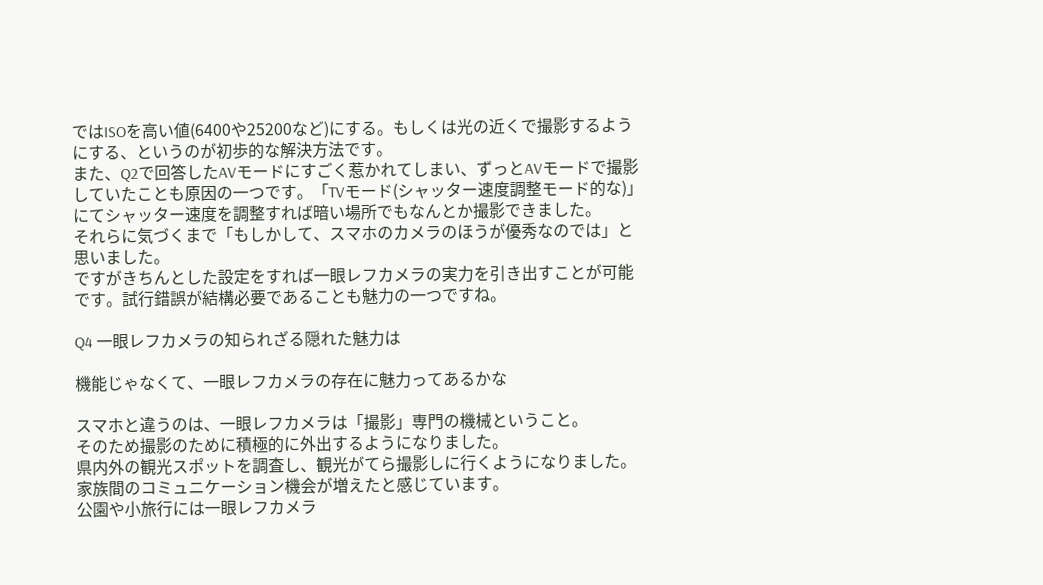ではISOを高い値(6400や25200など)にする。もしくは光の近くで撮影するようにする、というのが初歩的な解決方法です。
また、Q2で回答したAVモードにすごく惹かれてしまい、ずっとAVモードで撮影していたことも原因の一つです。「TVモード(シャッター速度調整モード的な)」にてシャッター速度を調整すれば暗い場所でもなんとか撮影できました。
それらに気づくまで「もしかして、スマホのカメラのほうが優秀なのでは」と思いました。
ですがきちんとした設定をすれば一眼レフカメラの実力を引き出すことが可能です。試行錯誤が結構必要であることも魅力の一つですね。

Q4 一眼レフカメラの知られざる隠れた魅力は

機能じゃなくて、一眼レフカメラの存在に魅力ってあるかな

スマホと違うのは、一眼レフカメラは「撮影」専門の機械ということ。
そのため撮影のために積極的に外出するようになりました。
県内外の観光スポットを調査し、観光がてら撮影しに行くようになりました。
家族間のコミュニケーション機会が増えたと感じています。
公園や小旅行には一眼レフカメラ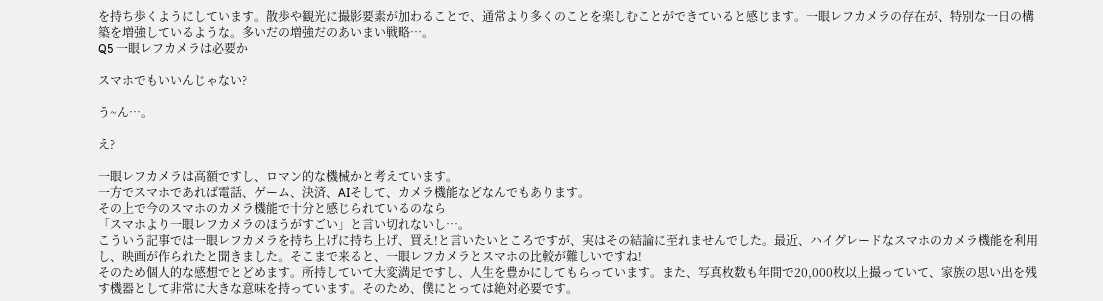を持ち歩くようにしています。散歩や観光に撮影要素が加わることで、通常より多くのことを楽しむことができていると感じます。一眼レフカメラの存在が、特別な一日の構築を増強しているような。多いだの増強だのあいまい戦略…。
Q5 一眼レフカメラは必要か

スマホでもいいんじゃない?

う~ん…。

え?

一眼レフカメラは高額ですし、ロマン的な機械かと考えています。
一方でスマホであれば電話、ゲーム、決済、AIそして、カメラ機能などなんでもあります。
その上で今のスマホのカメラ機能で十分と感じられているのなら
「スマホより一眼レフカメラのほうがすごい」と言い切れないし…。
こういう記事では一眼レフカメラを持ち上げに持ち上げ、買え!と言いたいところですが、実はその結論に至れませんでした。最近、ハイグレードなスマホのカメラ機能を利用し、映画が作られたと聞きました。そこまで来ると、一眼レフカメラとスマホの比較が難しいですね!
そのため個人的な感想でとどめます。所持していて大変満足ですし、人生を豊かにしてもらっています。また、写真枚数も年間で20,000枚以上撮っていて、家族の思い出を残す機器として非常に大きな意味を持っています。そのため、僕にとっては絶対必要です。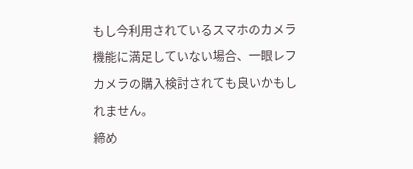もし今利用されているスマホのカメラ機能に満足していない場合、一眼レフカメラの購入検討されても良いかもしれません。
締め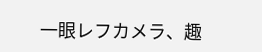一眼レフカメラ、趣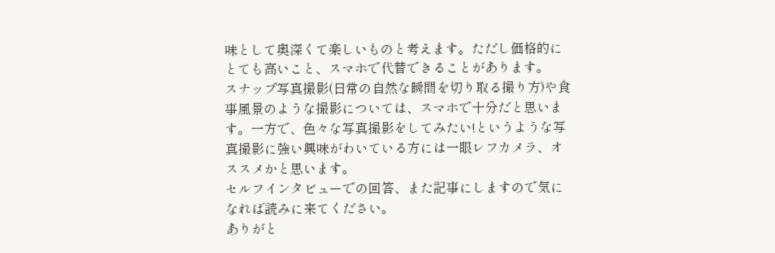味として奥深くて楽しいものと考えます。ただし価格的にとても高いこと、スマホで代替できることがあります。
スナップ写真撮影(日常の自然な瞬間を切り取る撮り方)や食事風景のような撮影については、スマホで十分だと思います。一方で、色々な写真撮影をしてみたい!というような写真撮影に強い興味がわいている方には一眼レフカメラ、オススメかと思います。
セルフインタビューでの回答、また記事にしますので気になれば読みに来てください。
ありがと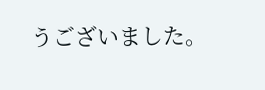うございました。